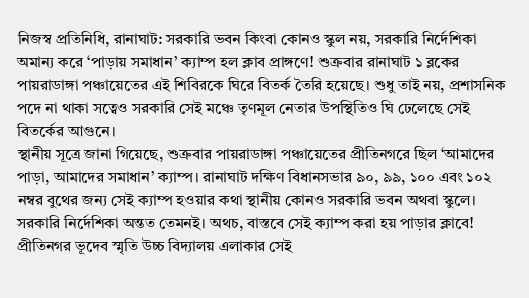নিজস্ব প্রতিনিধি, রানাঘাট: সরকারি ভবন কিংবা কোনও স্কুল নয়, সরকারি নির্দেশিকা অমান্য করে ‘পাড়ায় সমাধান’ ক্যাম্প হল ক্লাব প্রাঙ্গণে! শুক্রবার রানাঘাট ১ ব্লকের পায়রাডাঙ্গা পঞ্চায়েতের এই শিবিরকে ঘিরে বিতর্ক তৈরি হয়েছে। শুধু তাই নয়, প্রশাসনিক পদে না থাকা সত্বেও সরকারি সেই মঞ্চে তৃণমূল নেতার উপস্থিতিও ঘি ঢেলেছে সেই বিতর্কের আগুনে।
স্থানীয় সূত্রে জানা গিয়েছে, শুক্রবার পায়রাডাঙ্গা পঞ্চায়েতের প্রীতিনগরে ছিল ‘আমাদের পাড়া, আমাদের সমাধান’ ক্যাম্প। রানাঘাট দক্ষিণ বিধানসভার ৯০, ৯৯, ১০০ এবং ১০২ নম্বর বুথের জন্য সেই ক্যাম্প হওয়ার কথা স্থানীয় কোনও সরকারি ভবন অথবা স্কুলে। সরকারি নির্দেশিকা অন্তত তেমনই। অথচ, বাস্তবে সেই ক্যাম্প করা হয় পাড়ার ক্লাবে! প্রীতিনগর ভূদেব স্মৃতি উচ্চ বিদ্যালয় এলাকার সেই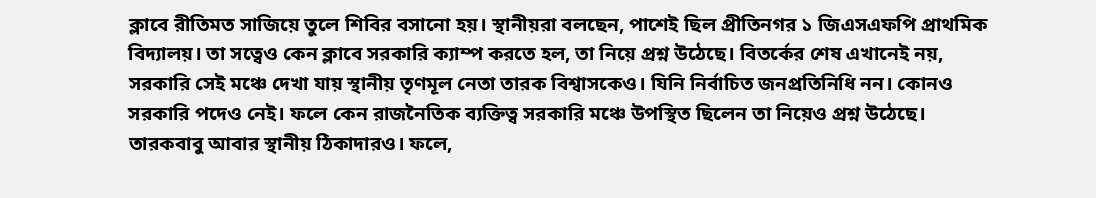ক্লাবে রীতিমত সাজিয়ে তুলে শিবির বসানো হয়। স্থানীয়রা বলছেন, পাশেই ছিল প্রীতিনগর ১ জিএসএফপি প্রাথমিক বিদ্যালয়। তা সত্বেও কেন ক্লাবে সরকারি ক্যাম্প করতে হল, তা নিয়ে প্রশ্ন উঠেছে। বিতর্কের শেষ এখানেই নয়, সরকারি সেই মঞ্চে দেখা যায় স্থানীয় তৃণমূল নেতা তারক বিশ্বাসকেও। যিনি নির্বাচিত জনপ্রতিনিধি নন। কোনও সরকারি পদেও নেই। ফলে কেন রাজনৈতিক ব্যক্তিত্ব সরকারি মঞ্চে উপস্থিত ছিলেন তা নিয়েও প্রশ্ন উঠেছে। তারকবাবু আবার স্থানীয় ঠিকাদারও। ফলে,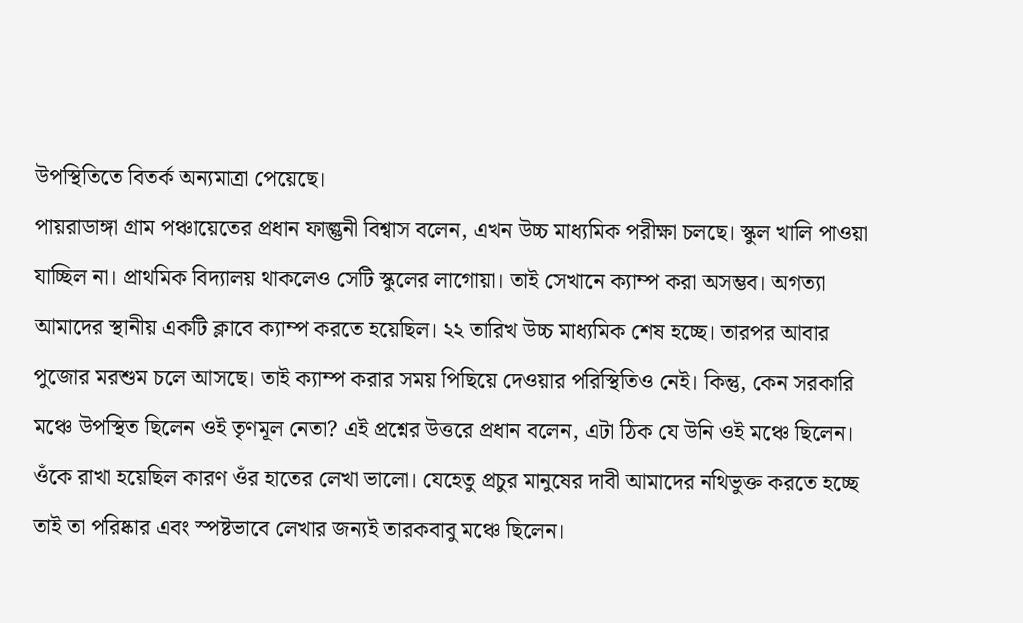উপস্থিতিতে বিতর্ক অন্যমাত্রা পেয়েছে।
পায়রাডাঙ্গা গ্রাম পঞ্চায়েতের প্রধান ফাল্গুনী বিশ্বাস বলেন, এখন উচ্চ মাধ্যমিক পরীক্ষা চলছে। স্কুল খালি পাওয়া যাচ্ছিল না। প্রাথমিক বিদ্যালয় থাকলেও সেটি স্কুলের লাগোয়া। তাই সেখানে ক্যাম্প করা অসম্ভব। অগত্যা আমাদের স্থানীয় একটি ক্লাবে ক্যাম্প করতে হয়েছিল। ২২ তারিখ উচ্চ মাধ্যমিক শেষ হচ্ছে। তারপর আবার পুজোর মরশুম চলে আসছে। তাই ক্যাম্প করার সময় পিছিয়ে দেওয়ার পরিস্থিতিও নেই। কিন্তু, কেন সরকারি মঞ্চে উপস্থিত ছিলেন ওই তৃণমূল নেতা? এই প্রশ্নের উত্তরে প্রধান বলেন, এটা ঠিক যে উনি ওই মঞ্চে ছিলেন। ওঁকে রাখা হয়েছিল কারণ ওঁর হাতের লেখা ভালো। যেহেতু প্রচুর মানুষের দাবী আমাদের নথিভুক্ত করতে হচ্ছে তাই তা পরিষ্কার এবং স্পষ্টভাবে লেখার জন্যই তারকবাবু মঞ্চে ছিলেন।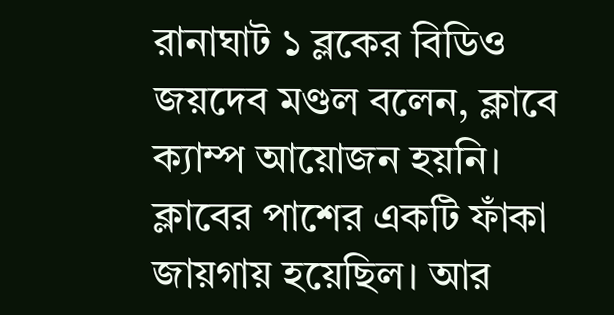রানাঘাট ১ ব্লকের বিডিও জয়দেব মণ্ডল বলেন, ক্লাবে ক্যাম্প আয়োজন হয়নি। ক্লাবের পাশের একটি ফাঁকা জায়গায় হয়েছিল। আর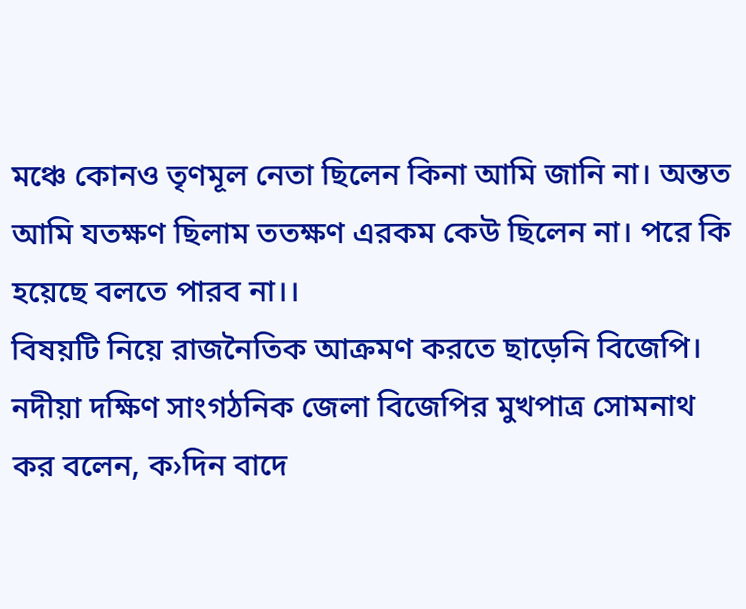মঞ্চে কোনও তৃণমূল নেতা ছিলেন কিনা আমি জানি না। অন্তত আমি যতক্ষণ ছিলাম ততক্ষণ এরকম কেউ ছিলেন না। পরে কি হয়েছে বলতে পারব না।।
বিষয়টি নিয়ে রাজনৈতিক আক্রমণ করতে ছাড়েনি বিজেপি। নদীয়া দক্ষিণ সাংগঠনিক জেলা বিজেপির মুখপাত্র সোমনাথ কর বলেন, ক›দিন বাদে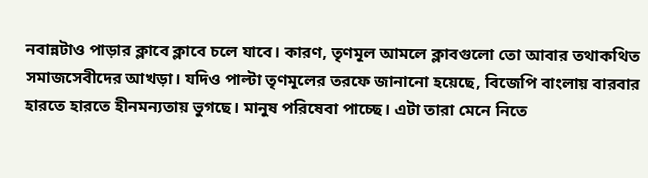নবান্নটাও পাড়ার ক্লাবে ক্লাবে চলে যাবে। কারণ, তৃণমূল আমলে ক্লাবগুলো তো আবার তথাকথিত সমাজসেবীদের আখড়া। যদিও পাল্টা তৃণমূলের তরফে জানানো হয়েছে, বিজেপি বাংলায় বারবার হারতে হারতে হীনমন্যতায় ভুগছে। মানুষ পরিষেবা পাচ্ছে। এটা তারা মেনে নিতে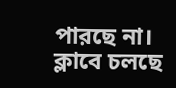পারছে না। ক্লাবে চলছে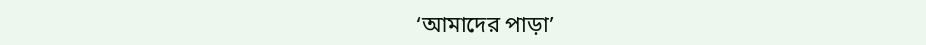‘আমাদের পাড়া’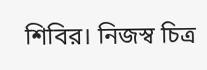শিবির। নিজস্ব চিত্র